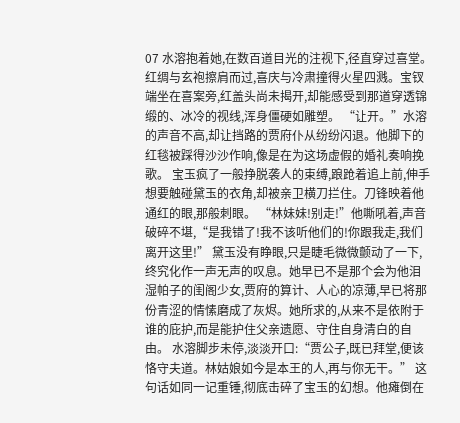07 水溶抱着她,在数百道目光的注视下,径直穿过喜堂。红绸与玄袍擦肩而过,喜庆与冷肃撞得火星四溅。宝钗端坐在喜案旁,红盖头尚未揭开,却能感受到那道穿透锦缎的、冰冷的视线,浑身僵硬如雕塑。 “让开。”水溶的声音不高,却让挡路的贾府仆从纷纷闪退。他脚下的红毯被踩得沙沙作响,像是在为这场虚假的婚礼奏响挽歌。 宝玉疯了一般挣脱袭人的束缚,踉跄着追上前,伸手想要触碰黛玉的衣角,却被亲卫横刀拦住。刀锋映着他通红的眼,那般刺眼。 “林妹妹!别走!”他嘶吼着,声音破碎不堪,“是我错了!我不该听他们的!你跟我走,我们离开这里!” 黛玉没有睁眼,只是睫毛微微颤动了一下,终究化作一声无声的叹息。她早已不是那个会为他泪湿帕子的闺阁少女,贾府的算计、人心的凉薄,早已将那份青涩的情愫磨成了灰烬。她所求的,从来不是依附于谁的庇护,而是能护住父亲遗愿、守住自身清白的自由。 水溶脚步未停,淡淡开口:“贾公子,既已拜堂,便该恪守夫道。林姑娘如今是本王的人,再与你无干。” 这句话如同一记重锤,彻底击碎了宝玉的幻想。他瘫倒在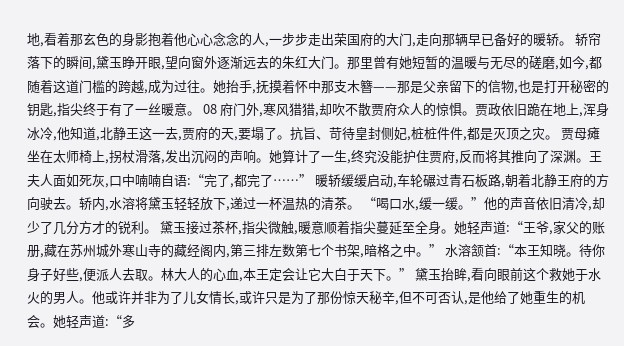地,看着那玄色的身影抱着他心心念念的人,一步步走出荣国府的大门,走向那辆早已备好的暖轿。 轿帘落下的瞬间,黛玉睁开眼,望向窗外逐渐远去的朱红大门。那里曾有她短暂的温暖与无尽的磋磨,如今,都随着这道门槛的跨越,成为过往。她抬手,抚摸着怀中那支木簪——那是父亲留下的信物,也是打开秘密的钥匙,指尖终于有了一丝暖意。 08 府门外,寒风猎猎,却吹不散贾府众人的惊惧。贾政依旧跪在地上,浑身冰冷,他知道,北静王这一去,贾府的天,要塌了。抗旨、苛待皇封侧妃,桩桩件件,都是灭顶之灾。 贾母瘫坐在太师椅上,拐杖滑落,发出沉闷的声响。她算计了一生,终究没能护住贾府,反而将其推向了深渊。王夫人面如死灰,口中喃喃自语:“完了,都完了……” 暖轿缓缓启动,车轮碾过青石板路,朝着北静王府的方向驶去。轿内,水溶将黛玉轻轻放下,递过一杯温热的清茶。 “喝口水,缓一缓。”他的声音依旧清冷,却少了几分方才的锐利。 黛玉接过茶杯,指尖微触,暖意顺着指尖蔓延至全身。她轻声道:“王爷,家父的账册,藏在苏州城外寒山寺的藏经阁内,第三排左数第七个书架,暗格之中。” 水溶颔首:“本王知晓。待你身子好些,便派人去取。林大人的心血,本王定会让它大白于天下。” 黛玉抬眸,看向眼前这个救她于水火的男人。他或许并非为了儿女情长,或许只是为了那份惊天秘辛,但不可否认,是他给了她重生的机会。她轻声道:“多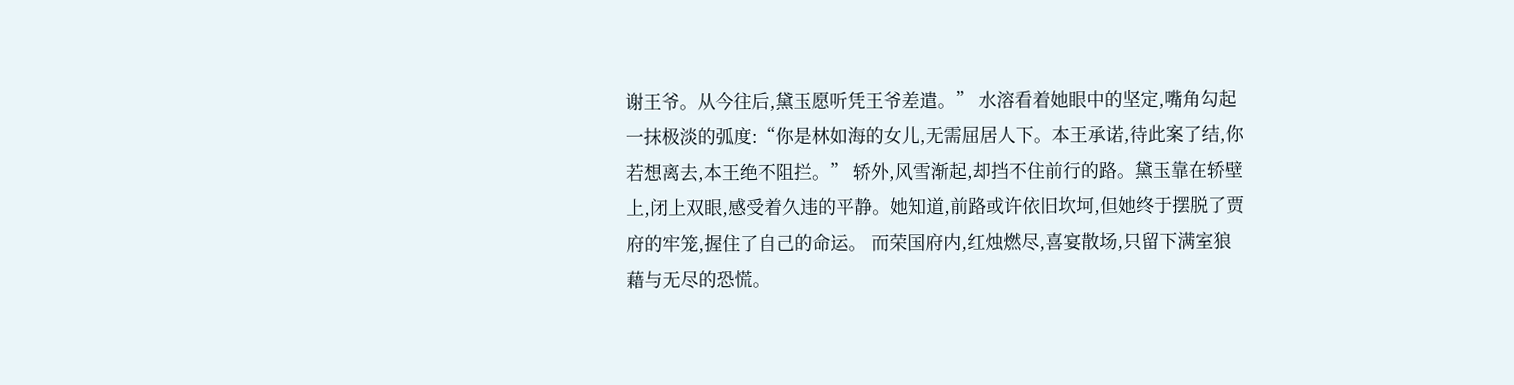谢王爷。从今往后,黛玉愿听凭王爷差遣。” 水溶看着她眼中的坚定,嘴角勾起一抹极淡的弧度:“你是林如海的女儿,无需屈居人下。本王承诺,待此案了结,你若想离去,本王绝不阻拦。” 轿外,风雪渐起,却挡不住前行的路。黛玉靠在轿壁上,闭上双眼,感受着久违的平静。她知道,前路或许依旧坎坷,但她终于摆脱了贾府的牢笼,握住了自己的命运。 而荣国府内,红烛燃尽,喜宴散场,只留下满室狼藉与无尽的恐慌。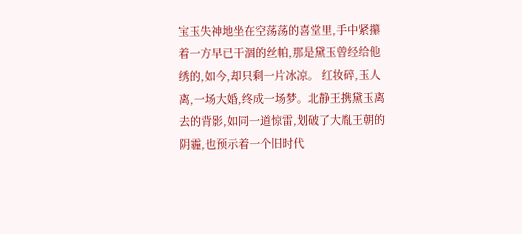宝玉失神地坐在空荡荡的喜堂里,手中紧攥着一方早已干涸的丝帕,那是黛玉曾经给他绣的,如今,却只剩一片冰凉。 红妆碎,玉人离,一场大婚,终成一场梦。北静王携黛玉离去的背影,如同一道惊雷,划破了大胤王朝的阴霾,也预示着一个旧时代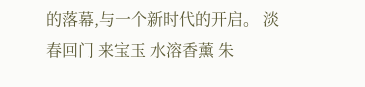的落幕,与一个新时代的开启。 淡春回门 来宝玉 水溶香薰 朱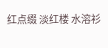红点缀 淡红楼 水溶衫